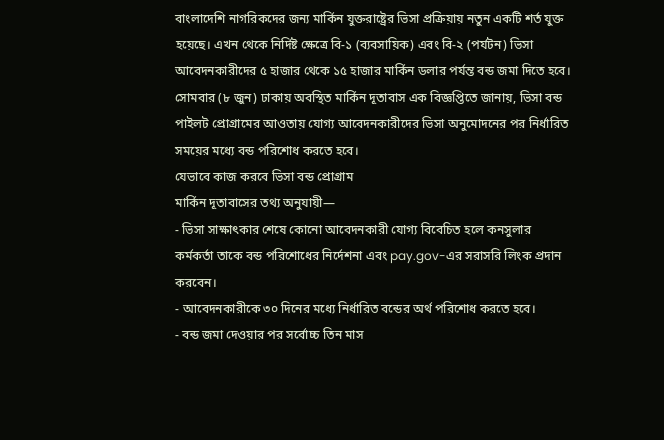বাংলাদেশি নাগরিকদের জন্য মার্কিন যুক্তরাষ্ট্রের ভিসা প্রক্রিয়ায় নতুন একটি শর্ত যুক্ত হয়েছে। এখন থেকে নির্দিষ্ট ক্ষেত্রে বি-১ (ব্যবসায়িক) এবং বি-২ (পর্যটন) ভিসা আবেদনকারীদের ৫ হাজার থেকে ১৫ হাজার মার্কিন ডলার পর্যন্ত বন্ড জমা দিতে হবে।
সোমবার (৮ জুন) ঢাকায় অবস্থিত মার্কিন দূতাবাস এক বিজ্ঞপ্তিতে জানায়, ভিসা বন্ড পাইলট প্রোগ্রামের আওতায় যোগ্য আবেদনকারীদের ভিসা অনুমোদনের পর নির্ধারিত সময়ের মধ্যে বন্ড পরিশোধ করতে হবে।
যেভাবে কাজ করবে ভিসা বন্ড প্রোগ্রাম
মার্কিন দূতাবাসের তথ্য অনুযায়ী—
- ভিসা সাক্ষাৎকার শেষে কোনো আবেদনকারী যোগ্য বিবেচিত হলে কনসুলার কর্মকর্তা তাকে বন্ড পরিশোধের নির্দেশনা এবং pay.gov-এর সরাসরি লিংক প্রদান করবেন।
- আবেদনকারীকে ৩০ দিনের মধ্যে নির্ধারিত বন্ডের অর্থ পরিশোধ করতে হবে।
- বন্ড জমা দেওয়ার পর সর্বোচ্চ তিন মাস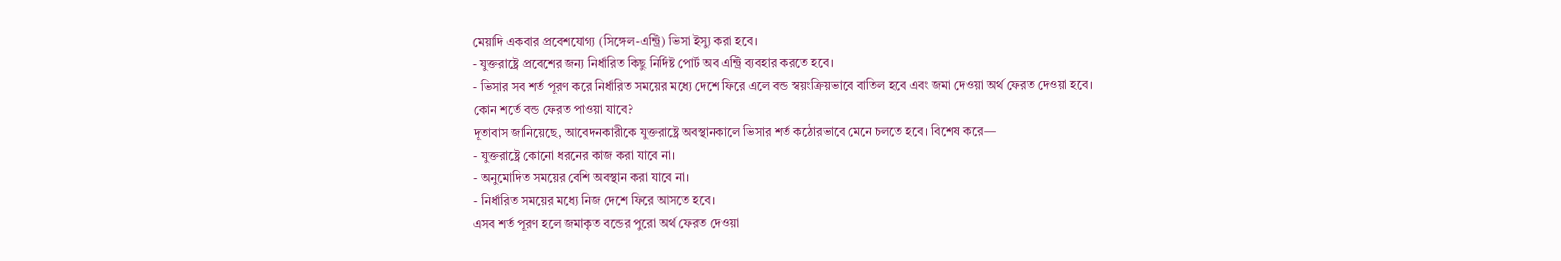মেয়াদি একবার প্রবেশযোগ্য (সিঙ্গেল-এন্ট্রি) ভিসা ইস্যু করা হবে।
- যুক্তরাষ্ট্রে প্রবেশের জন্য নির্ধারিত কিছু নির্দিষ্ট পোর্ট অব এন্ট্রি ব্যবহার করতে হবে।
- ভিসার সব শর্ত পূরণ করে নির্ধারিত সময়ের মধ্যে দেশে ফিরে এলে বন্ড স্বয়ংক্রিয়ভাবে বাতিল হবে এবং জমা দেওয়া অর্থ ফেরত দেওয়া হবে।
কোন শর্তে বন্ড ফেরত পাওয়া যাবে?
দূতাবাস জানিয়েছে, আবেদনকারীকে যুক্তরাষ্ট্রে অবস্থানকালে ভিসার শর্ত কঠোরভাবে মেনে চলতে হবে। বিশেষ করে—
- যুক্তরাষ্ট্রে কোনো ধরনের কাজ করা যাবে না।
- অনুমোদিত সময়ের বেশি অবস্থান করা যাবে না।
- নির্ধারিত সময়ের মধ্যে নিজ দেশে ফিরে আসতে হবে।
এসব শর্ত পূরণ হলে জমাকৃত বন্ডের পুরো অর্থ ফেরত দেওয়া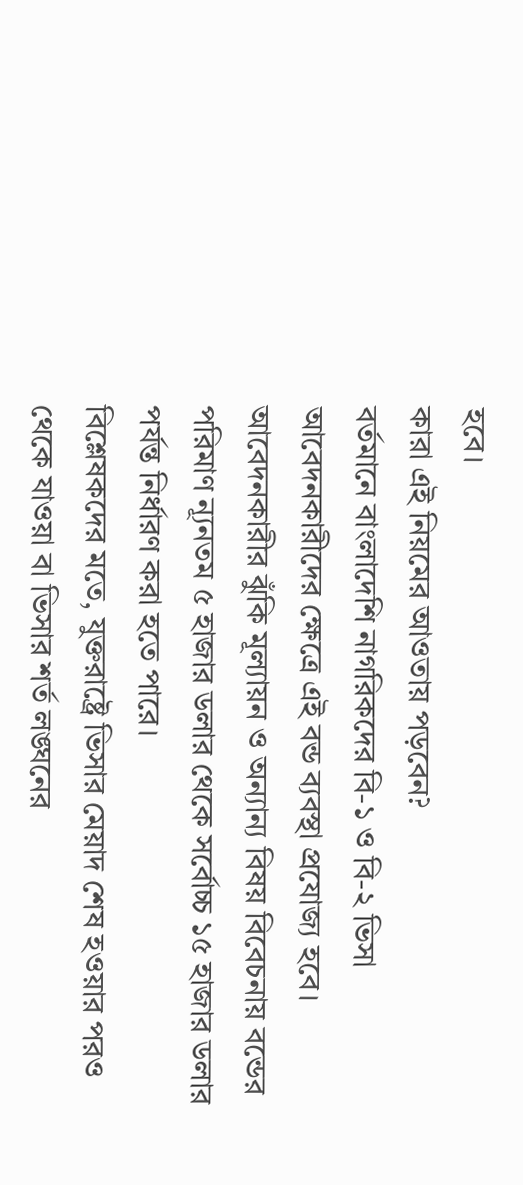হবে।
কারা এই নিয়মের আওতায় পড়বেন?
বর্তমানে বাংলাদেশি নাগরিকদের বি-১ ও বি-২ ভিসা আবেদনকারীদের ক্ষেত্রে এই বন্ড ব্যবস্থা প্রযোজ্য হবে। আবেদনকারীর ঝুঁকি মূল্যায়ন ও অন্যান্য বিষয় বিবেচনায় বন্ডের পরিমাণ ন্যূনতম ৫ হাজার ডলার থেকে সর্বোচ্চ ১৫ হাজার ডলার পর্যন্ত নির্ধারণ করা হতে পারে।
বিশ্লেষকদের মতে, যুক্তরাষ্ট্রে ভিসার মেয়াদ শেষ হওয়ার পরও থেকে যাওয়া বা ভিসার শর্ত লঙ্ঘনের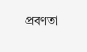প্রবণতা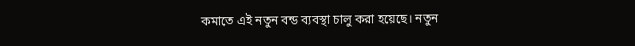কমাতে এই নতুন বন্ড ব্যবস্থা চালু করা হয়েছে। নতুন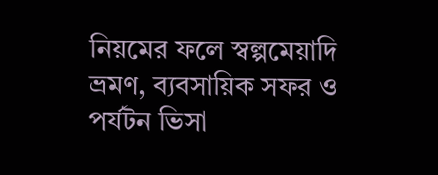নিয়মের ফলে স্বল্পমেয়াদি ভ্রমণ, ব্যবসায়িক সফর ও পর্যটন ভিসা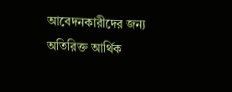আবেদনকারীদের জন্য অতিরিক্ত আর্থিক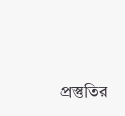প্রস্তুতির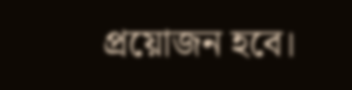প্রয়োজন হবে।